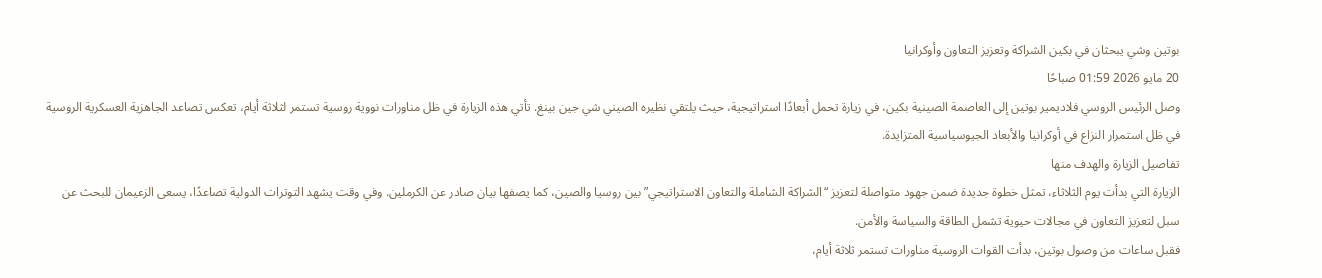بوتين وشي يبحثان في بكين الشراكة وتعزيز التعاون وأوكرانيا
20 مايو 2026 01:59 صباحًا
وصل الرئيس الروسي فلاديمير بوتين إلى العاصمة الصينية بكين، في زيارة تحمل أبعادًا استراتيجية، حيث يلتقي نظيره الصيني شي جين بينغ. تأتي هذه الزيارة في ظل مناورات نووية روسية تستمر لثلاثة أيام، تعكس تصاعد الجاهزية العسكرية الروسية في ظل استمرار النزاع في أوكرانيا والأبعاد الجيوسياسية المتزايدة.
تفاصيل الزيارة والهدف منها
الزيارة التي بدأت يوم الثلاثاء، تمثل خطوة جديدة ضمن جهود متواصلة لتعزيز “الشراكة الشاملة والتعاون الاستراتيجي” بين روسيا والصين، كما يصفها بيان صادر عن الكرملين. وفي وقت يشهد التوترات الدولية تصاعدًا، يسعى الزعيمان للبحث عن سبل لتعزيز التعاون في مجالات حيوية تشمل الطاقة والسياسة والأمن.
فقبل ساعات من وصول بوتين، بدأت القوات الروسية مناورات تستمر ثلاثة أيام،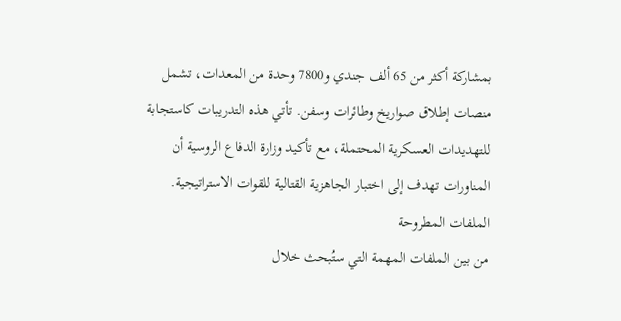بمشاركة أكثر من 65 ألف جندي و7800 وحدة من المعدات، تشمل منصات إطلاق صواريخ وطائرات وسفن. تأتي هذه التدريبات كاستجابة للتهديدات العسكرية المحتملة، مع تأكيد وزارة الدفاع الروسية أن المناورات تهدف إلى اختبار الجاهزية القتالية للقوات الاستراتيجية.
الملفات المطروحة
من بين الملفات المهمة التي ستُبحث خلال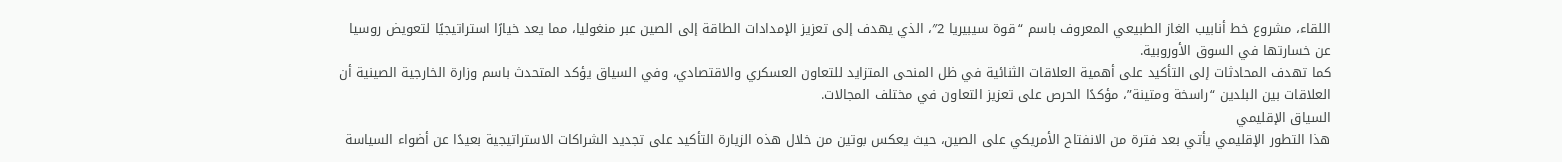اللقاء، مشروع خط أنابيب الغاز الطبيعي المعروف باسم “قوة سيبيريا 2″، الذي يهدف إلى تعزيز الإمدادات الطاقة إلى الصين عبر منغوليا، مما يعد خيارًا استراتيجيًا لتعويض روسيا عن خسارتها في السوق الأوروبية.
كما تهدف المحادثات إلى التأكيد على أهمية العلاقات الثنائية في ظل المنحى المتزايد للتعاون العسكري والاقتصادي، وفي السياق يؤكد المتحدث باسم وزارة الخارجية الصينية أن العلاقات بين البلدين “راسخة ومتينة”، مؤكدًا الحرص على تعزيز التعاون في مختلف المجالات.
السياق الإقليمي
هذا التطور الإقليمي يأتي بعد فترة من الانفتاح الأمريكي على الصين، حيث يعكس بوتين من خلال هذه الزيارة التأكيد على تجديد الشراكات الاستراتيجية بعيدًا عن أضواء السياسة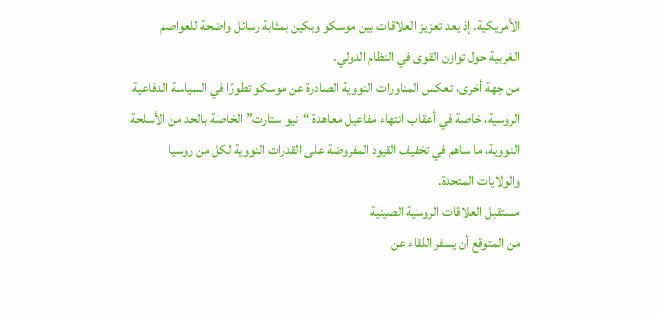الأمريكية. إذ يعد تعزيز العلاقات بين موسكو وبكين بمثابة رسائل واضحة للعواصم الغربية حول توازن القوى في النظام الدولي.
من جهة أخرى، تعكس المناورات النووية الصادرة عن موسكو تطورًا في السياسة الدفاعية الروسية، خاصة في أعقاب انتهاء مفاعيل معاهدة “نيو ستارت” الخاصة بالحد من الأسلحة النووية، ما ساهم في تخفيف القيود المفروضة على القدرات النووية لكل من روسيا والولايات المتحدة.
مستقبل العلاقات الروسية الصينية
من المتوقع أن يسفر اللقاء عن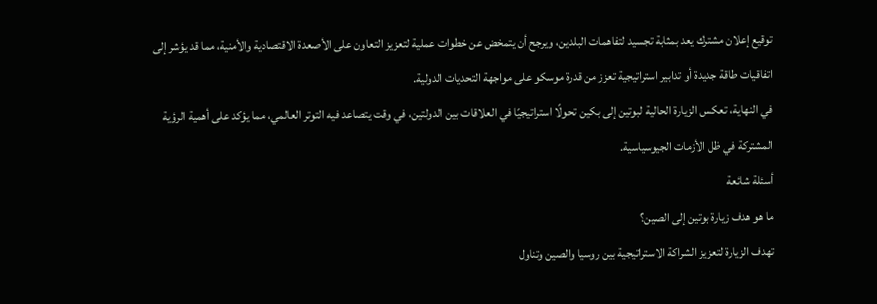توقيع إعلان مشترك يعد بمثابة تجسيد لتفاهمات البلدين، ويرجح أن يتمخض عن خطوات عملية لتعزيز التعاون على الأصعدة الاقتصادية والأمنية، مما قد يؤشر إلى اتفاقيات طاقة جديدة أو تدابير استراتيجية تعزز من قدرة موسكو على مواجهة التحديات الدولية.
في النهاية، تعكس الزيارة الحالية لبوتين إلى بكين تحولًا استراتيجيًا في العلاقات بين الدولتين، في وقت يتصاعد فيه التوتر العالمي، مما يؤكد على أهمية الرؤية المشتركة في ظل الأزمات الجيوسياسية.
أسئلة شائعة
ما هو هدف زيارة بوتين إلى الصين؟
تهدف الزيارة لتعزيز الشراكة الاستراتيجية بين روسيا والصين وتناول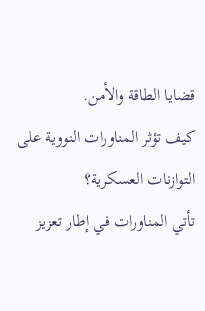قضايا الطاقة والأمن.
كيف تؤثر المناورات النووية على التوازنات العسكرية؟
تأتي المناورات في إطار تعزيز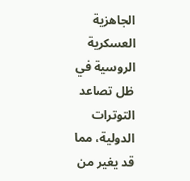الجاهزية العسكرية الروسية في ظل تصاعد التوترات الدولية، مما قد يغير من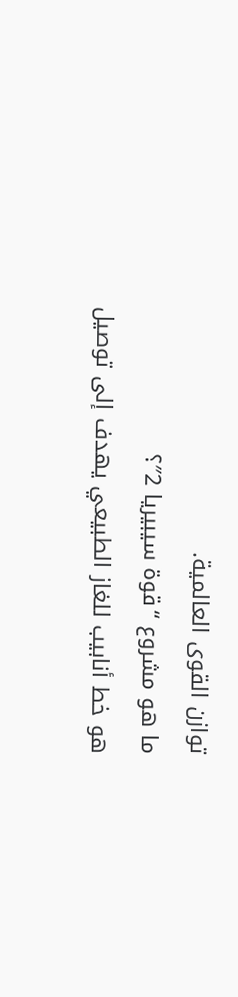توازن القوى العالمية.
ما هو مشروع “قوة سيبيريا 2″؟
هو خط أنابيب للغاز الطبيعي يهدف إلى توصيل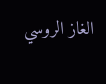الغاز الروسي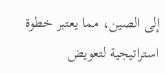إلى الصين، مما يعتبر خطوة استراتيجية لتعويض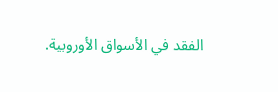الفقد في الأسواق الأوروبية.